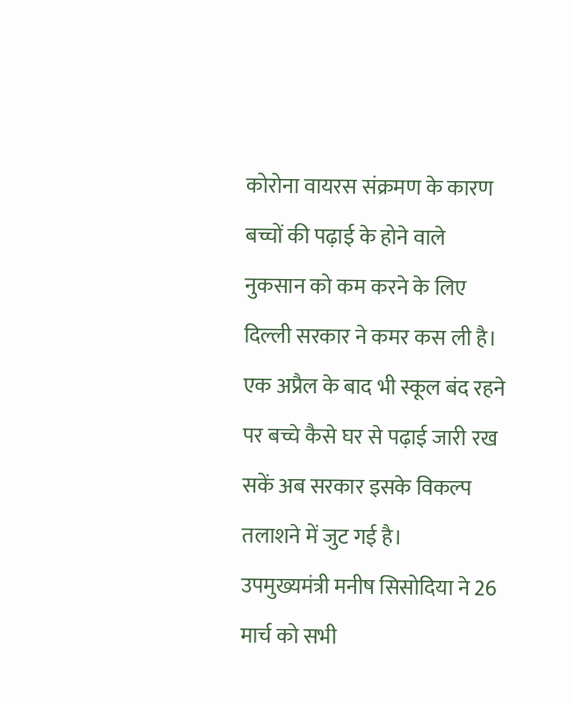कोरोना वायरस संक्रमण के कारण बच्चों की पढ़ाई के होने वाले नुकसान को कम करने के लिए दिल्ली सरकार ने कमर कस ली है। एक अप्रैल के बाद भी स्कूल बंद रहने पर बच्चे कैसे घर से पढ़ाई जारी रख सकें अब सरकार इसके विकल्प तलाशने में जुट गई है।
उपमुख्यमंत्री मनीष सिसोदिया ने 26 मार्च को सभी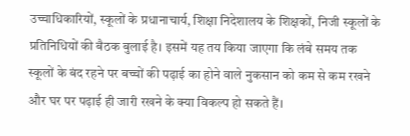उच्चाधिकारियों, स्कूलों के प्रधानाचार्य, शिक्षा निदेशालय के शिक्षकों, निजी स्कूलों के प्रतिनिधियों की बैठक बुलाई है। इसमें यह तय किया जाएगा कि लंबे समय तक स्कूलों के बंद रहने पर बच्चों की पढ़ाई का होने वाले नुकसान को कम से कम रखने और घर पर पढ़ाई ही जारी रखने के क्या विकल्प हो सकते हैं।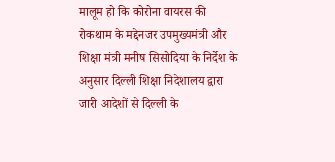मालूम हो कि कोरोना वायरस की रोकथाम के मद्देनजर उपमुख्यमंत्री और शिक्षा मंत्री मनीष सिसोदिया के निर्देश के अनुसार दिल्ली शिक्षा निदेशालय द्वारा जारी आदेशों से दिल्ली के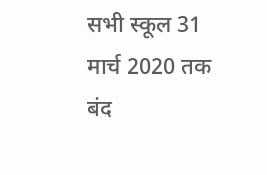सभी स्कूल 31 मार्च 2020 तक बंद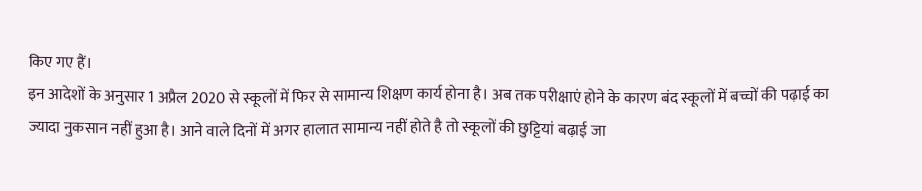किए गए हैं।
इन आदेशों के अनुसार 1 अप्रैल 2020 से स्कूलों में फिर से सामान्य शिक्षण कार्य होना है। अब तक परीक्षाएं होने के कारण बंद स्कूलों में बच्चों की पढ़ाई का ज्यादा नुकसान नहीं हुआ है। आने वाले दिनों में अगर हालात सामान्य नहीं होते है तो स्कूलों की छुट्टियां बढ़ाई जा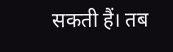सकती हैं। तब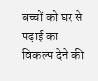बच्चों को घर से पढ़ाई का विकल्प देने की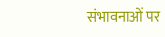संभावनाओं पर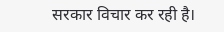सरकार विचार कर रही है।